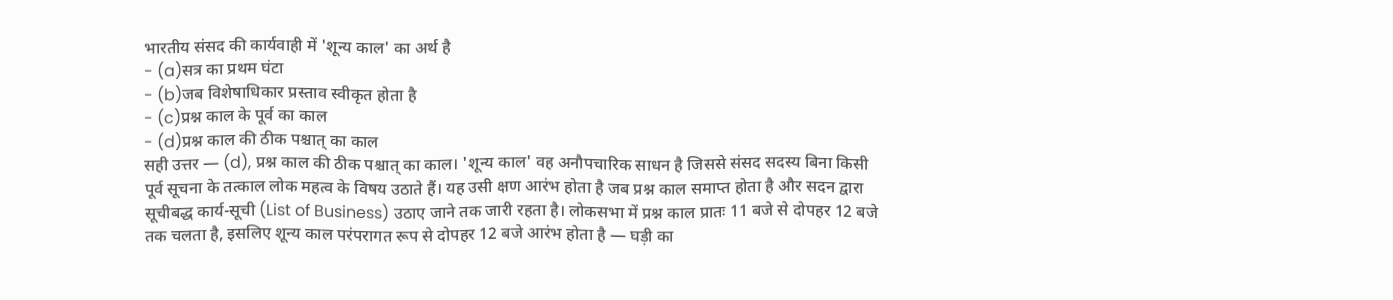भारतीय संसद की कार्यवाही में 'शून्य काल' का अर्थ है
- (a)सत्र का प्रथम घंटा
- (b)जब विशेषाधिकार प्रस्ताव स्वीकृत होता है
- (c)प्रश्न काल के पूर्व का काल
- (d)प्रश्न काल की ठीक पश्चात् का काल
सही उत्तर — (d), प्रश्न काल की ठीक पश्चात् का काल। 'शून्य काल' वह अनौपचारिक साधन है जिससे संसद सदस्य बिना किसी पूर्व सूचना के तत्काल लोक महत्व के विषय उठाते हैं। यह उसी क्षण आरंभ होता है जब प्रश्न काल समाप्त होता है और सदन द्वारा सूचीबद्ध कार्य-सूची (List of Business) उठाए जाने तक जारी रहता है। लोकसभा में प्रश्न काल प्रातः 11 बजे से दोपहर 12 बजे तक चलता है, इसलिए शून्य काल परंपरागत रूप से दोपहर 12 बजे आरंभ होता है — घड़ी का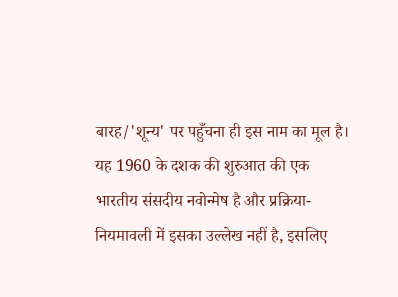बारह/'शून्य' पर पहुँचना ही इस नाम का मूल है। यह 1960 के दशक की शुरुआत की एक भारतीय संसदीय नवोन्मेष है और प्रक्रिया-नियमावली में इसका उल्लेख नहीं है, इसलिए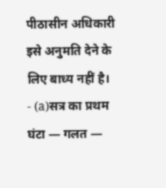पीठासीन अधिकारी इसे अनुमति देने के लिए बाध्य नहीं है।
- (a)सत्र का प्रथम घंटा — गलत —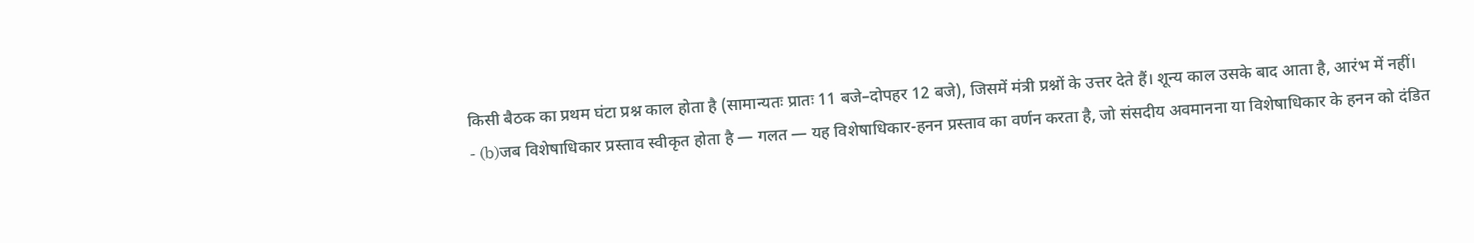किसी बैठक का प्रथम घंटा प्रश्न काल होता है (सामान्यतः प्रातः 11 बजे–दोपहर 12 बजे), जिसमें मंत्री प्रश्नों के उत्तर देते हैं। शून्य काल उसके बाद आता है, आरंभ में नहीं।
- (b)जब विशेषाधिकार प्रस्ताव स्वीकृत होता है — गलत — यह विशेषाधिकार-हनन प्रस्ताव का वर्णन करता है, जो संसदीय अवमानना या विशेषाधिकार के हनन को दंडित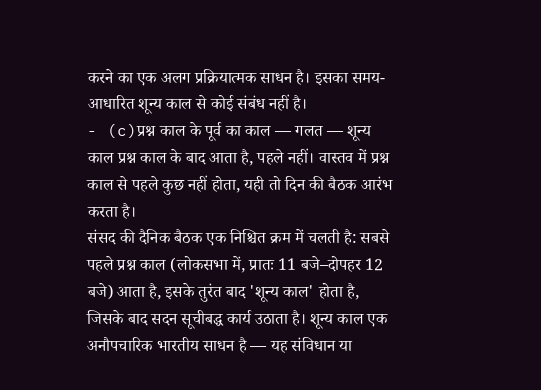करने का एक अलग प्रक्रियात्मक साधन है। इसका समय-आधारित शून्य काल से कोई संबंध नहीं है।
- (c)प्रश्न काल के पूर्व का काल — गलत — शून्य काल प्रश्न काल के बाद आता है, पहले नहीं। वास्तव में प्रश्न काल से पहले कुछ नहीं होता, यही तो दिन की बैठक आरंभ करता है।
संसद की दैनिक बैठक एक निश्चित क्रम में चलती है: सबसे पहले प्रश्न काल (लोकसभा में, प्रातः 11 बजे–दोपहर 12 बजे) आता है, इसके तुरंत बाद 'शून्य काल' होता है, जिसके बाद सदन सूचीबद्ध कार्य उठाता है। शून्य काल एक अनौपचारिक भारतीय साधन है — यह संविधान या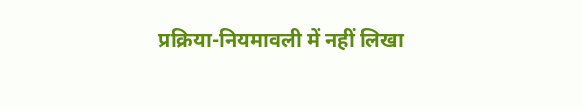प्रक्रिया-नियमावली में नहीं लिखा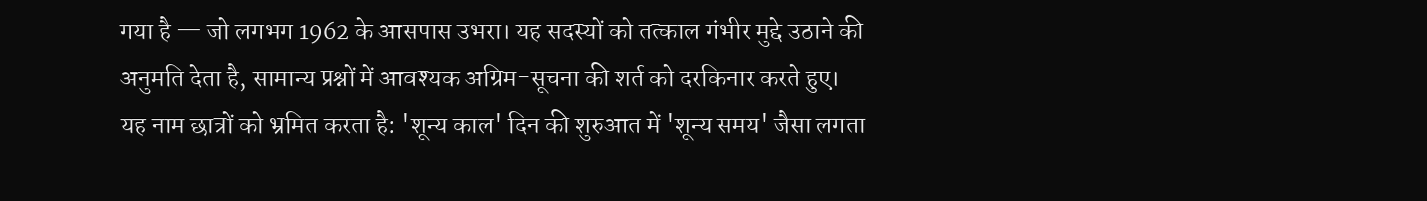गया है — जो लगभग 1962 के आसपास उभरा। यह सदस्यों को तत्काल गंभीर मुद्दे उठाने की अनुमति देता है, सामान्य प्रश्नों में आवश्यक अग्रिम-सूचना की शर्त को दरकिनार करते हुए।
यह नाम छात्रों को भ्रमित करता है: 'शून्य काल' दिन की शुरुआत में 'शून्य समय' जैसा लगता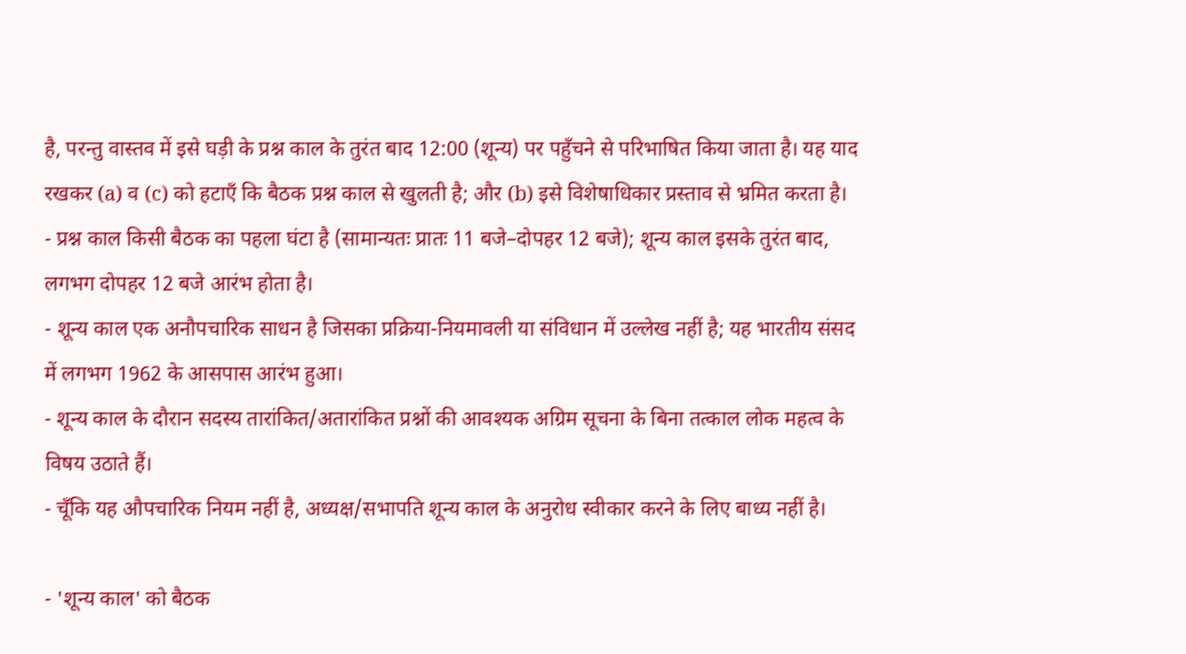है, परन्तु वास्तव में इसे घड़ी के प्रश्न काल के तुरंत बाद 12:00 (शून्य) पर पहुँचने से परिभाषित किया जाता है। यह याद रखकर (a) व (c) को हटाएँ कि बैठक प्रश्न काल से खुलती है; और (b) इसे विशेषाधिकार प्रस्ताव से भ्रमित करता है।
- प्रश्न काल किसी बैठक का पहला घंटा है (सामान्यतः प्रातः 11 बजे–दोपहर 12 बजे); शून्य काल इसके तुरंत बाद, लगभग दोपहर 12 बजे आरंभ होता है।
- शून्य काल एक अनौपचारिक साधन है जिसका प्रक्रिया-नियमावली या संविधान में उल्लेख नहीं है; यह भारतीय संसद में लगभग 1962 के आसपास आरंभ हुआ।
- शून्य काल के दौरान सदस्य तारांकित/अतारांकित प्रश्नों की आवश्यक अग्रिम सूचना के बिना तत्काल लोक महत्व के विषय उठाते हैं।
- चूँकि यह औपचारिक नियम नहीं है, अध्यक्ष/सभापति शून्य काल के अनुरोध स्वीकार करने के लिए बाध्य नहीं है।

- 'शून्य काल' को बैठक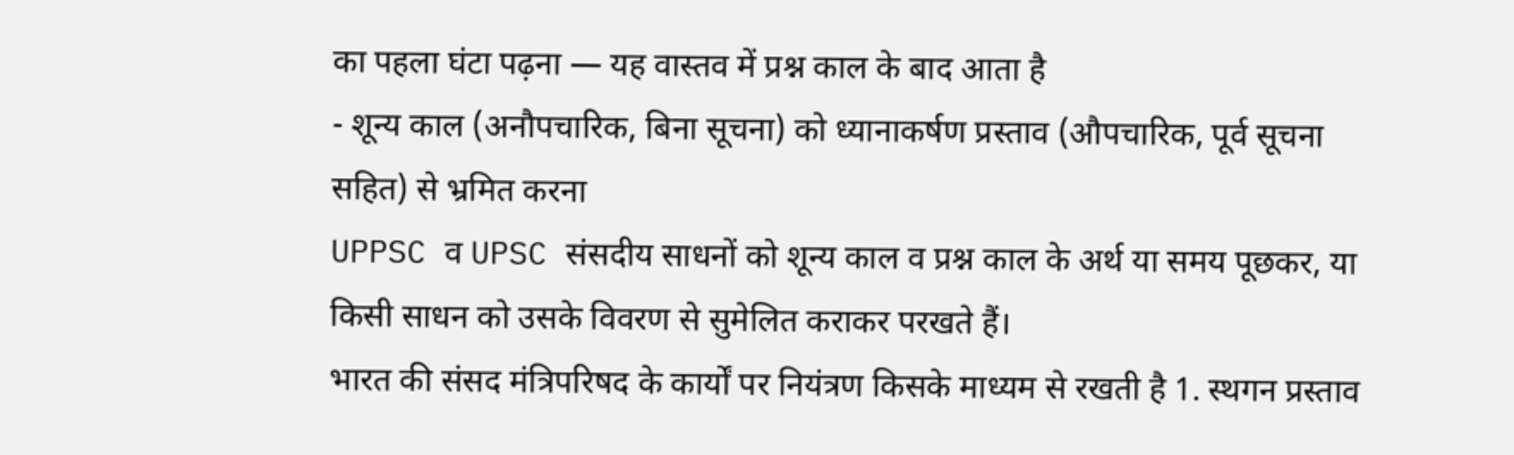का पहला घंटा पढ़ना — यह वास्तव में प्रश्न काल के बाद आता है
- शून्य काल (अनौपचारिक, बिना सूचना) को ध्यानाकर्षण प्रस्ताव (औपचारिक, पूर्व सूचना सहित) से भ्रमित करना
UPPSC व UPSC संसदीय साधनों को शून्य काल व प्रश्न काल के अर्थ या समय पूछकर, या किसी साधन को उसके विवरण से सुमेलित कराकर परखते हैं।
भारत की संसद मंत्रिपरिषद के कार्यों पर नियंत्रण किसके माध्यम से रखती है 1. स्थगन प्रस्ताव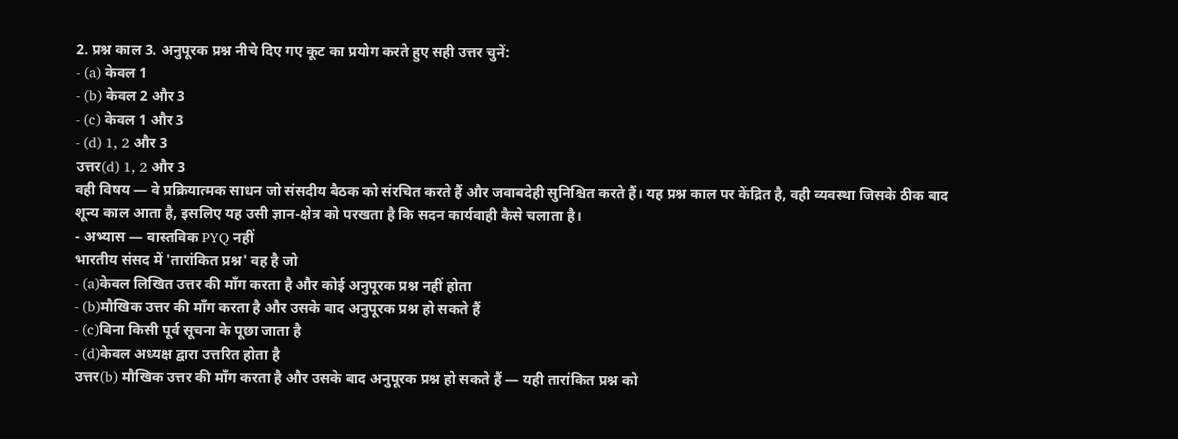2. प्रश्न काल 3. अनुपूरक प्रश्न नीचे दिए गए कूट का प्रयोग करते हुए सही उत्तर चुनें:
- (a) केवल 1
- (b) केवल 2 और 3
- (c) केवल 1 और 3
- (d) 1, 2 और 3
उत्तर(d) 1, 2 और 3
वही विषय — वे प्रक्रियात्मक साधन जो संसदीय बैठक को संरचित करते हैं और जवाबदेही सुनिश्चित करते हैं। यह प्रश्न काल पर केंद्रित है, वही व्यवस्था जिसके ठीक बाद शून्य काल आता है, इसलिए यह उसी ज्ञान-क्षेत्र को परखता है कि सदन कार्यवाही कैसे चलाता है।
- अभ्यास — वास्तविक PYQ नहीं
भारतीय संसद में 'तारांकित प्रश्न' वह है जो
- (a)केवल लिखित उत्तर की माँग करता है और कोई अनुपूरक प्रश्न नहीं होता
- (b)मौखिक उत्तर की माँग करता है और उसके बाद अनुपूरक प्रश्न हो सकते हैं
- (c)बिना किसी पूर्व सूचना के पूछा जाता है
- (d)केवल अध्यक्ष द्वारा उत्तरित होता है
उत्तर(b) मौखिक उत्तर की माँग करता है और उसके बाद अनुपूरक प्रश्न हो सकते हैं — यही तारांकित प्रश्न को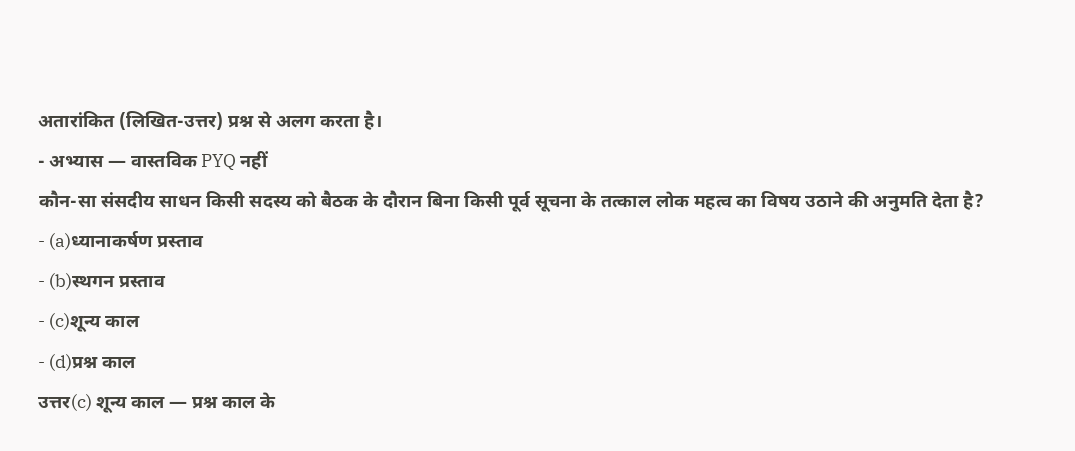अतारांकित (लिखित-उत्तर) प्रश्न से अलग करता है।
- अभ्यास — वास्तविक PYQ नहीं
कौन-सा संसदीय साधन किसी सदस्य को बैठक के दौरान बिना किसी पूर्व सूचना के तत्काल लोक महत्व का विषय उठाने की अनुमति देता है?
- (a)ध्यानाकर्षण प्रस्ताव
- (b)स्थगन प्रस्ताव
- (c)शून्य काल
- (d)प्रश्न काल
उत्तर(c) शून्य काल — प्रश्न काल के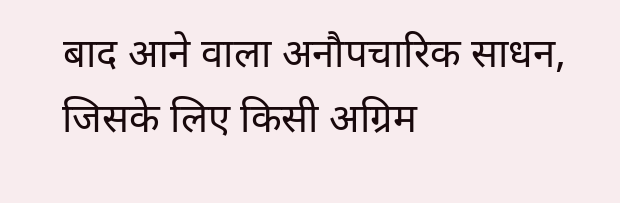बाद आने वाला अनौपचारिक साधन, जिसके लिए किसी अग्रिम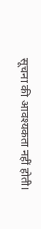सूचना की आवश्यकता नहीं होती।